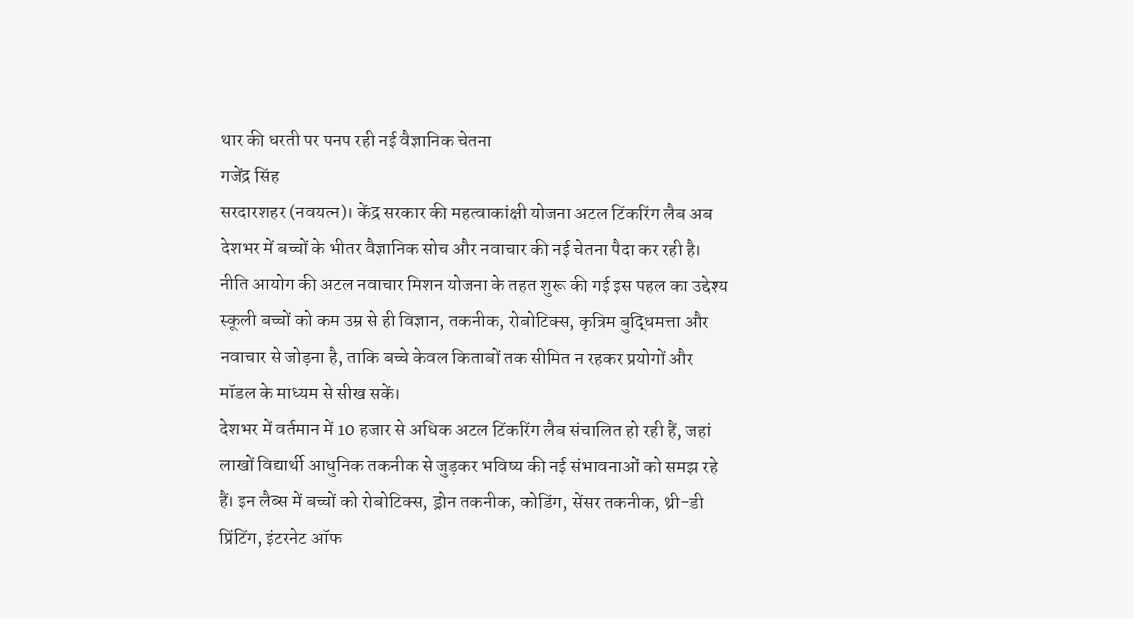थार की धरती पर पनप रही नई वैज्ञानिक चेतना
गजेंद्र सिंह
सरदारशहर (नवयत्न)। केंद्र सरकार की महत्वाकांक्षी योजना अटल टिंकरिंग लैब अब देशभर में बच्चों के भीतर वैज्ञानिक सोच और नवाचार की नई चेतना पैदा कर रही है। नीति आयोग की अटल नवाचार मिशन योजना के तहत शुरू की गई इस पहल का उद्देश्य स्कूली बच्चों को कम उम्र से ही विज्ञान, तकनीक, रोबोटिक्स, कृत्रिम बुद्धिमत्ता और नवाचार से जोड़ना है, ताकि बच्चे केवल किताबों तक सीमित न रहकर प्रयोगों और मॉडल के माध्यम से सीख सकें।
देशभर में वर्तमान में 10 हजार से अधिक अटल टिंकरिंग लैब संचालित हो रही हैं, जहां लाखों विद्यार्थी आधुनिक तकनीक से जुड़कर भविष्य की नई संभावनाओं को समझ रहे हैं। इन लैब्स में बच्चों को रोबोटिक्स, ड्रोन तकनीक, कोडिंग, सेंसर तकनीक, थ्री-डी प्रिंटिंग, इंटरनेट ऑफ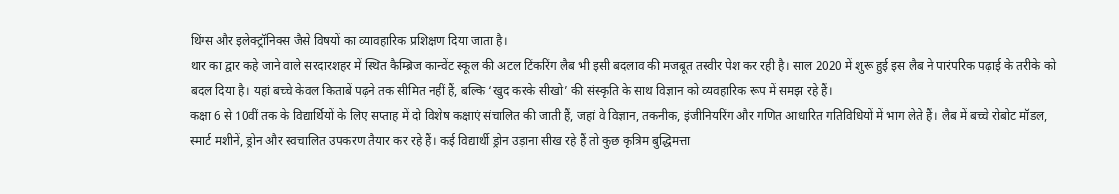थिंग्स और इलेक्ट्रॉनिक्स जैसे विषयों का व्यावहारिक प्रशिक्षण दिया जाता है।
थार का द्वार कहे जाने वाले सरदारशहर में स्थित कैम्ब्रिज कान्वेंट स्कूल की अटल टिंकरिंग लैब भी इसी बदलाव की मजबूत तस्वीर पेश कर रही है। साल 2020 में शुरू हुई इस लैब ने पारंपरिक पढ़ाई के तरीके को बदल दिया है। यहां बच्चे केवल किताबें पढ़ने तक सीमित नहीं हैं, बल्कि ‘खुद करके सीखो’ की संस्कृति के साथ विज्ञान को व्यवहारिक रूप में समझ रहे हैं।
कक्षा 6 से 10वीं तक के विद्यार्थियों के लिए सप्ताह में दो विशेष कक्षाएं संचालित की जाती हैं, जहां वे विज्ञान, तकनीक, इंजीनियरिंग और गणित आधारित गतिविधियों में भाग लेते हैं। लैब में बच्चे रोबोट मॉडल, स्मार्ट मशीनें, ड्रोन और स्वचालित उपकरण तैयार कर रहे हैं। कई विद्यार्थी ड्रोन उड़ाना सीख रहे हैं तो कुछ कृत्रिम बुद्धिमत्ता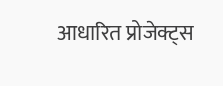आधारित प्रोजेक्ट्स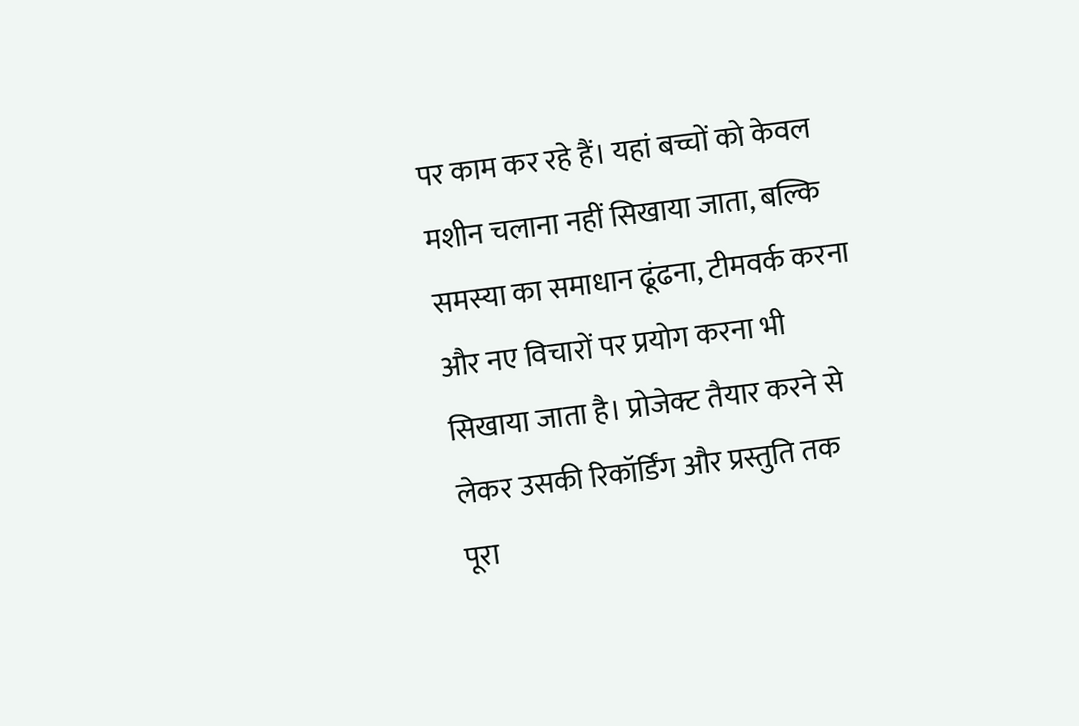पर काम कर रहे हैं। यहां बच्चों को केवल मशीन चलाना नहीं सिखाया जाता, बल्कि समस्या का समाधान ढूंढना, टीमवर्क करना और नए विचारों पर प्रयोग करना भी सिखाया जाता है। प्रोजेक्ट तैयार करने से लेकर उसकी रिकॉर्डिंग और प्रस्तुति तक पूरा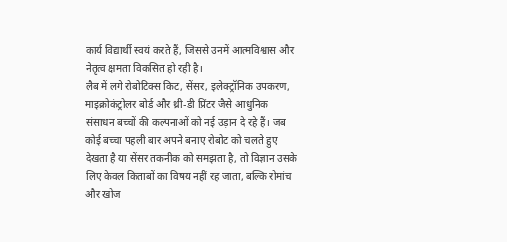कार्य विद्यार्थी स्वयं करते हैं, जिससे उनमें आत्मविश्वास और नेतृत्व क्षमता विकसित हो रही है।
लैब में लगे रोबोटिक्स किट, सेंसर, इलेक्ट्रॉनिक उपकरण, माइक्रोकंट्रोलर बोर्ड और थ्री-डी प्रिंटर जैसे आधुनिक संसाधन बच्चों की कल्पनाओं को नई उड़ान दे रहे हैं। जब कोई बच्चा पहली बार अपने बनाए रोबोट को चलते हुए देखता है या सेंसर तकनीक को समझता है, तो विज्ञान उसके लिए केवल किताबों का विषय नहीं रह जाता, बल्कि रोमांच और खोज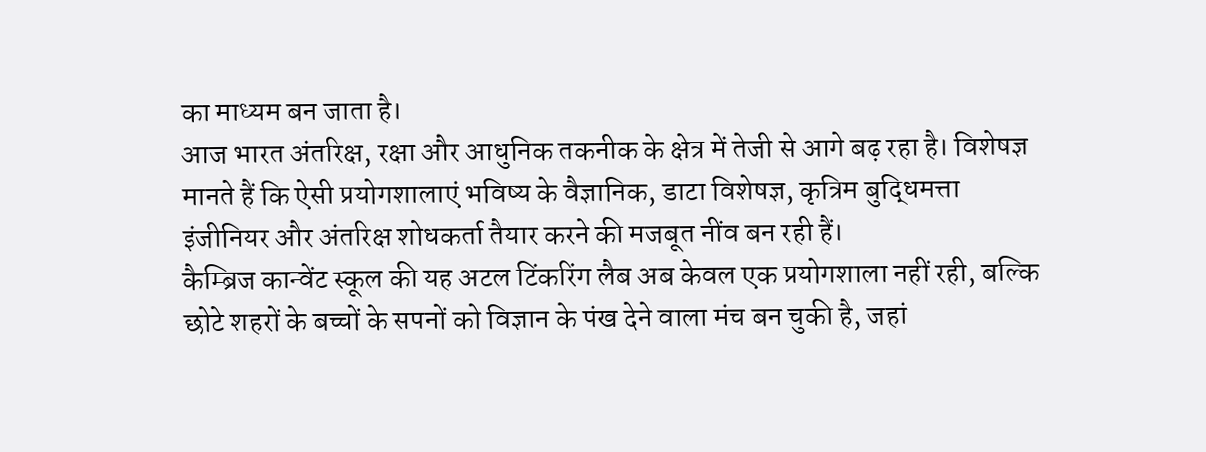का माध्यम बन जाता है।
आज भारत अंतरिक्ष, रक्षा और आधुनिक तकनीक के क्षेत्र में तेजी से आगे बढ़ रहा है। विशेषज्ञ मानते हैं कि ऐसी प्रयोगशालाएं भविष्य के वैज्ञानिक, डाटा विशेषज्ञ, कृत्रिम बुद्धिमत्ता इंजीनियर और अंतरिक्ष शोधकर्ता तैयार करने की मजबूत नींव बन रही हैं।
कैम्ब्रिज कान्वेंट स्कूल की यह अटल टिंकरिंग लैब अब केवल एक प्रयोगशाला नहीं रही, बल्कि छोटे शहरों के बच्चों के सपनों को विज्ञान के पंख देने वाला मंच बन चुकी है, जहां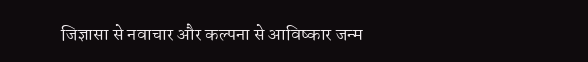जिज्ञासा से नवाचार और कल्पना से आविष्कार जन्म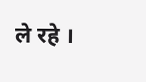ले रहे ।